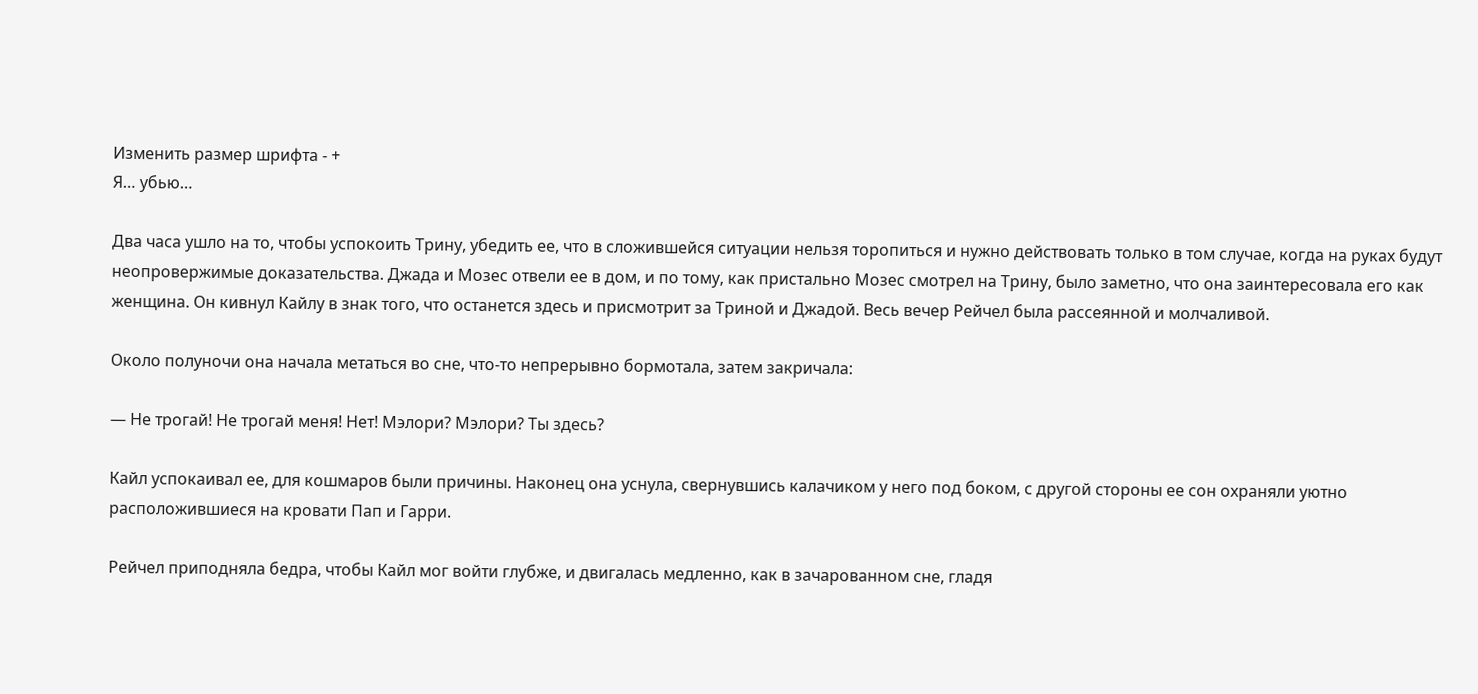Изменить размер шрифта - +
Я… убью…

Два часа ушло на то, чтобы успокоить Трину, убедить ее, что в сложившейся ситуации нельзя торопиться и нужно действовать только в том случае, когда на руках будут неопровержимые доказательства. Джада и Мозес отвели ее в дом, и по тому, как пристально Мозес смотрел на Трину, было заметно, что она заинтересовала его как женщина. Он кивнул Кайлу в знак того, что останется здесь и присмотрит за Триной и Джадой. Весь вечер Рейчел была рассеянной и молчаливой.

Около полуночи она начала метаться во сне, что-то непрерывно бормотала, затем закричала:

— Не трогай! Не трогай меня! Нет! Мэлори? Мэлори? Ты здесь?

Кайл успокаивал ее, для кошмаров были причины. Наконец она уснула, свернувшись калачиком у него под боком, с другой стороны ее сон охраняли уютно расположившиеся на кровати Пап и Гарри.

Рейчел приподняла бедра, чтобы Кайл мог войти глубже, и двигалась медленно, как в зачарованном сне, гладя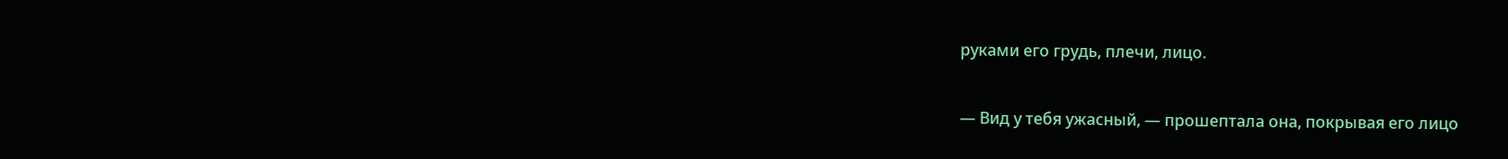руками его грудь, плечи, лицо.

— Вид у тебя ужасный, — прошептала она, покрывая его лицо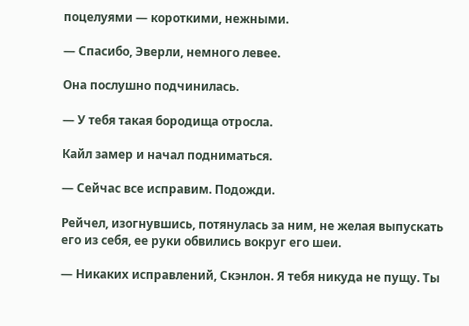поцелуями — короткими, нежными.

— Спасибо, Эверли, немного левее.

Она послушно подчинилась.

— У тебя такая бородища отросла.

Кайл замер и начал подниматься.

— Сейчас все исправим. Подожди.

Рейчел, изогнувшись, потянулась за ним, не желая выпускать его из себя, ее руки обвились вокруг его шеи.

— Никаких исправлений, Скэнлон. Я тебя никуда не пущу. Ты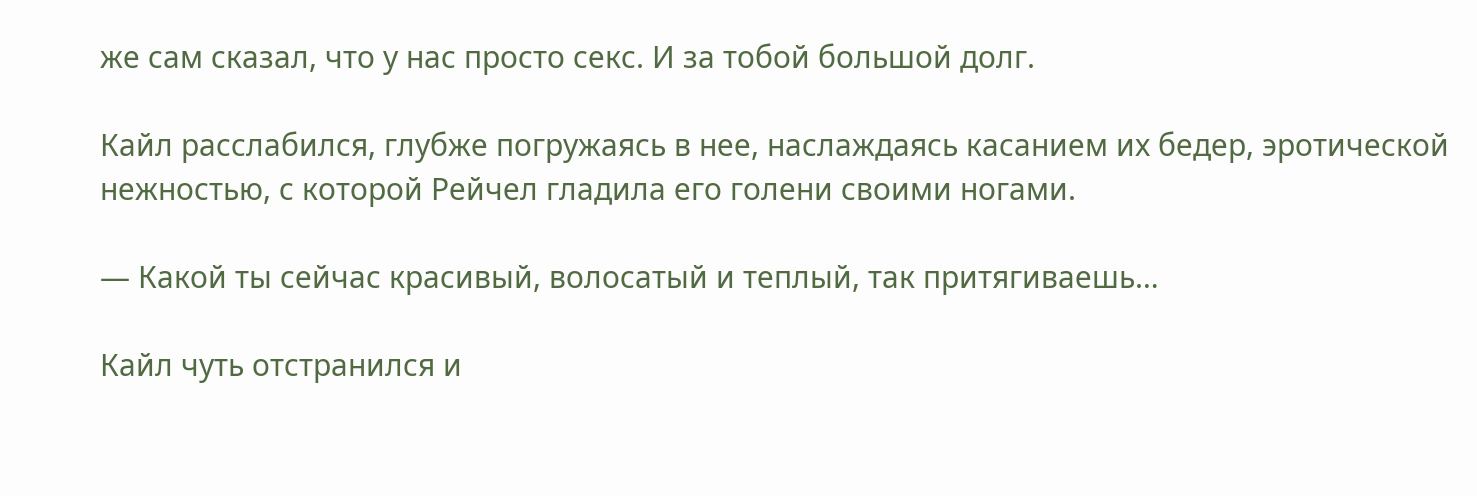же сам сказал, что у нас просто секс. И за тобой большой долг.

Кайл расслабился, глубже погружаясь в нее, наслаждаясь касанием их бедер, эротической нежностью, с которой Рейчел гладила его голени своими ногами.

— Какой ты сейчас красивый, волосатый и теплый, так притягиваешь…

Кайл чуть отстранился и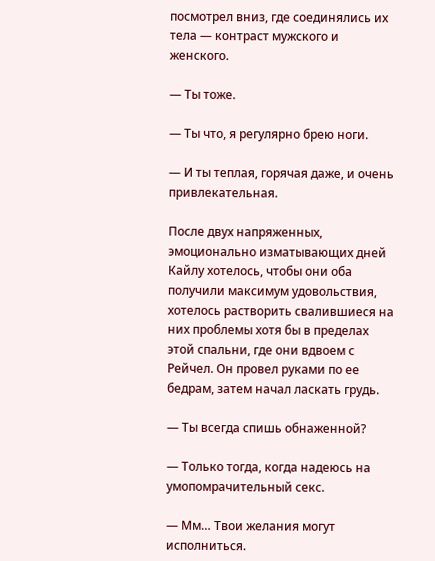посмотрел вниз, где соединялись их тела — контраст мужского и женского.

— Ты тоже.

— Ты что, я регулярно брею ноги.

— И ты теплая, горячая даже, и очень привлекательная.

После двух напряженных, эмоционально изматывающих дней Кайлу хотелось, чтобы они оба получили максимум удовольствия, хотелось растворить свалившиеся на них проблемы хотя бы в пределах этой спальни, где они вдвоем с Рейчел. Он провел руками по ее бедрам, затем начал ласкать грудь.

— Ты всегда спишь обнаженной?

— Только тогда, когда надеюсь на умопомрачительный секс.

— Мм… Твои желания могут исполниться.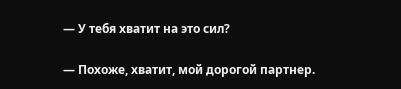— У тебя хватит на это сил?

— Похоже, хватит, мой дорогой партнер.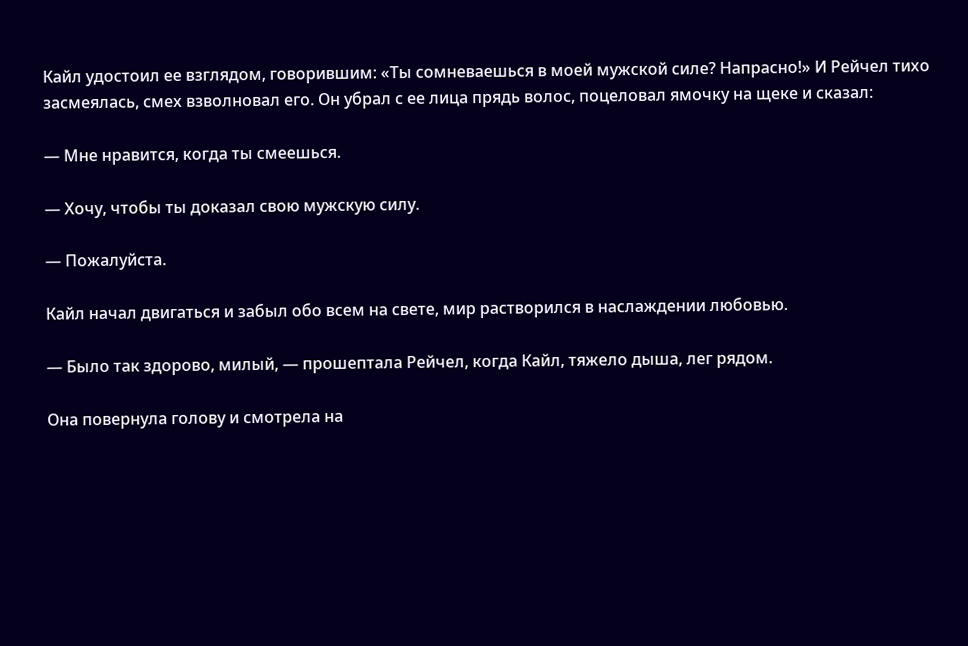Кайл удостоил ее взглядом, говорившим: «Ты сомневаешься в моей мужской силе? Напрасно!» И Рейчел тихо засмеялась, смех взволновал его. Он убрал с ее лица прядь волос, поцеловал ямочку на щеке и сказал:

— Мне нравится, когда ты смеешься.

— Хочу, чтобы ты доказал свою мужскую силу.

— Пожалуйста.

Кайл начал двигаться и забыл обо всем на свете, мир растворился в наслаждении любовью.

— Было так здорово, милый, — прошептала Рейчел, когда Кайл, тяжело дыша, лег рядом.

Она повернула голову и смотрела на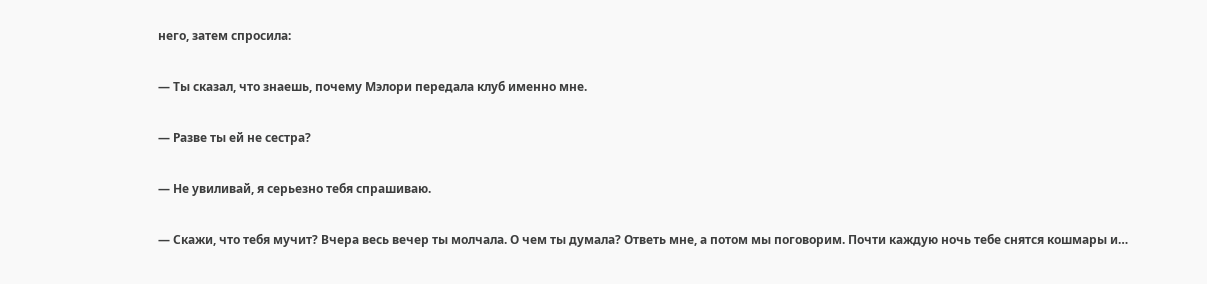него, затем спросила:

— Ты сказал, что знаешь, почему Мэлори передала клуб именно мне.

— Разве ты ей не сестра?

— Не увиливай, я серьезно тебя спрашиваю.

— Скажи, что тебя мучит? Вчера весь вечер ты молчала. О чем ты думала? Ответь мне, а потом мы поговорим. Почти каждую ночь тебе снятся кошмары и…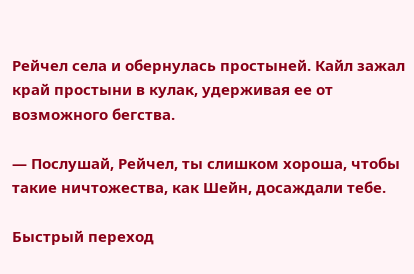Рейчел села и обернулась простыней. Кайл зажал край простыни в кулак, удерживая ее от возможного бегства.

— Послушай, Рейчел, ты слишком хороша, чтобы такие ничтожества, как Шейн, досаждали тебе.

Быстрый переход